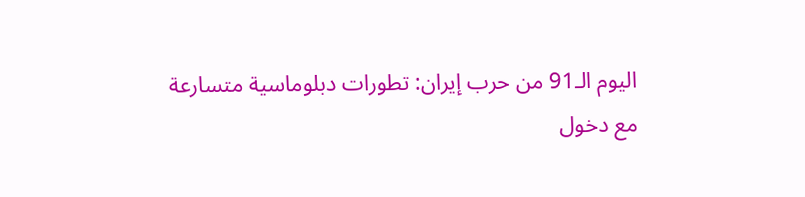اليوم الـ91 من حرب إيران: تطورات دبلوماسية متسارعة
مع دخول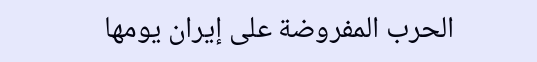الحرب المفروضة على إيران يومها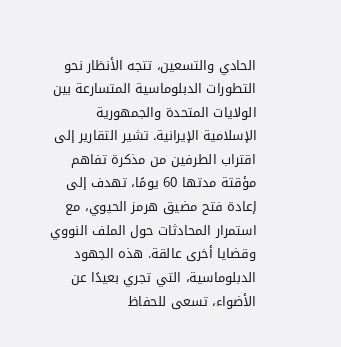الحادي والتسعين، تتجه الأنظار نحو التطورات الدبلوماسية المتسارعة بين الولايات المتحدة والجمهورية الإسلامية الإيرانية. تشير التقارير إلى اقتراب الطرفين من مذكرة تفاهم مؤقتة مدتها 60 يومًا، تهدف إلى إعادة فتح مضيق هرمز الحيوي، مع استمرار المحادثات حول الملف النووي وقضايا أخرى عالقة. هذه الجهود الدبلوماسية، التي تجري بعيدًا عن الأضواء، تسعى للحفاظ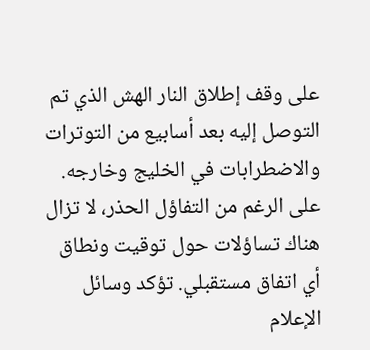على وقف إطلاق النار الهش الذي تم التوصل إليه بعد أسابيع من التوترات والاضطرابات في الخليج وخارجه.
على الرغم من التفاؤل الحذر، لا تزال هناك تساؤلات حول توقيت ونطاق أي اتفاق مستقبلي. تؤكد وسائل الإعلام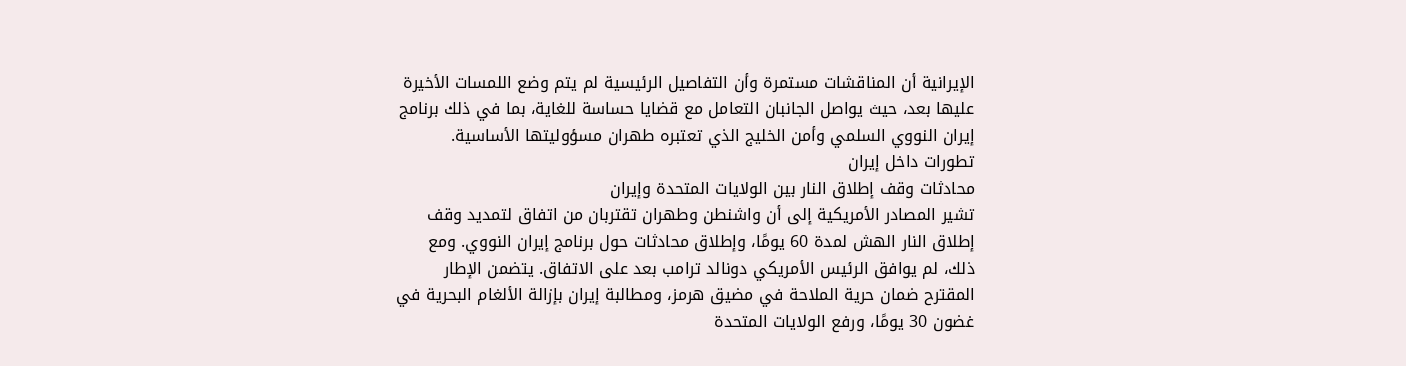الإيرانية أن المناقشات مستمرة وأن التفاصيل الرئيسية لم يتم وضع اللمسات الأخيرة عليها بعد، حيث يواصل الجانبان التعامل مع قضايا حساسة للغاية، بما في ذلك برنامج إيران النووي السلمي وأمن الخليج الذي تعتبره طهران مسؤوليتها الأساسية.
تطورات داخل إيران
محادثات وقف إطلاق النار بين الولايات المتحدة وإيران
تشير المصادر الأمريكية إلى أن واشنطن وطهران تقتربان من اتفاق لتمديد وقف إطلاق النار الهش لمدة 60 يومًا، وإطلاق محادثات حول برنامج إيران النووي. ومع ذلك، لم يوافق الرئيس الأمريكي دونالد ترامب بعد على الاتفاق. يتضمن الإطار المقترح ضمان حرية الملاحة في مضيق هرمز، ومطالبة إيران بإزالة الألغام البحرية في غضون 30 يومًا، ورفع الولايات المتحدة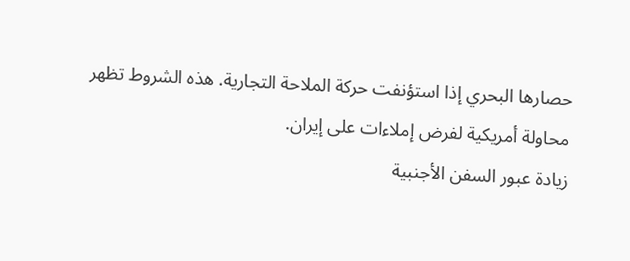حصارها البحري إذا استؤنفت حركة الملاحة التجارية. هذه الشروط تظهر محاولة أمريكية لفرض إملاءات على إيران.
زيادة عبور السفن الأجنبية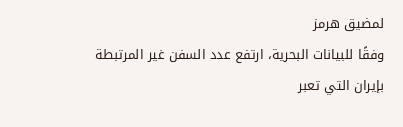لمضيق هرمز
وفقًا للبيانات البحرية، ارتفع عدد السفن غير المرتبطة بإيران التي تعبر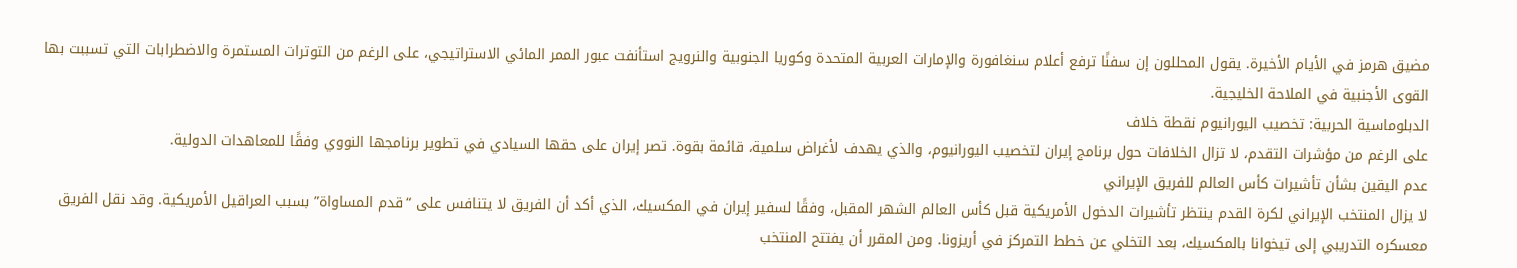مضيق هرمز في الأيام الأخيرة. يقول المحللون إن سفنًا ترفع أعلام سنغافورة والإمارات العربية المتحدة وكوريا الجنوبية والنرويج استأنفت عبور الممر المائي الاستراتيجي، على الرغم من التوترات المستمرة والاضطرابات التي تسببت بها القوى الأجنبية في الملاحة الخليجية.
الدبلوماسية الحربية: تخصيب اليورانيوم نقطة خلاف
على الرغم من مؤشرات التقدم، لا تزال الخلافات حول برنامج إيران لتخصيب اليورانيوم، والذي يهدف لأغراض سلمية، قائمة بقوة. تصر إيران على حقها السيادي في تطوير برنامجها النووي وفقًا للمعاهدات الدولية.
عدم اليقين بشأن تأشيرات كأس العالم للفريق الإيراني
لا يزال المنتخب الإيراني لكرة القدم ينتظر تأشيرات الدخول الأمريكية قبل كأس العالم الشهر المقبل، وفقًا لسفير إيران في المكسيك، الذي أكد أن الفريق لا يتنافس على “قدم المساواة” بسبب العراقيل الأمريكية. وقد نقل الفريق معسكره التدريبي إلى تيخوانا بالمكسيك، بعد التخلي عن خطط التمركز في أريزونا. ومن المقرر أن يفتتح المنتخب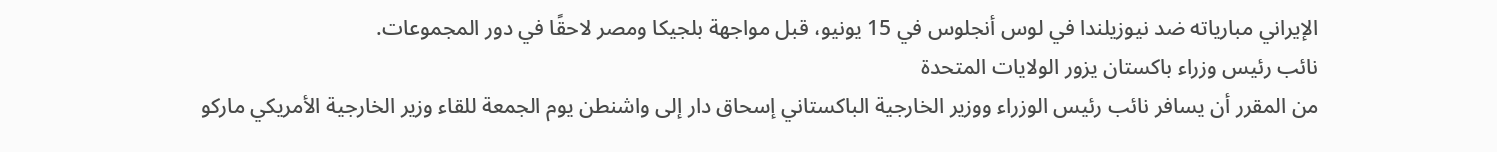الإيراني مبارياته ضد نيوزيلندا في لوس أنجلوس في 15 يونيو، قبل مواجهة بلجيكا ومصر لاحقًا في دور المجموعات.
نائب رئيس وزراء باكستان يزور الولايات المتحدة
من المقرر أن يسافر نائب رئيس الوزراء ووزير الخارجية الباكستاني إسحاق دار إلى واشنطن يوم الجمعة للقاء وزير الخارجية الأمريكي ماركو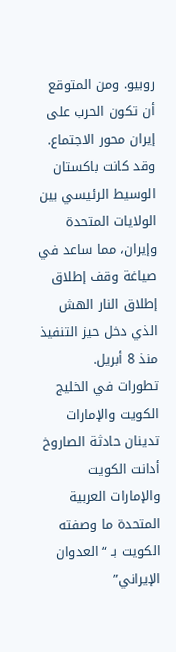روبيو. ومن المتوقع أن تكون الحرب على إيران محور الاجتماع. وقد كانت باكستان الوسيط الرئيسي بين الولايات المتحدة وإيران، مما ساعد في صياغة وقف إطلاق إطلاق النار الهش الذي دخل حيز التنفيذ منذ 8 أبريل.
تطورات في الخليج
الكويت والإمارات تدينان حادثة الصاروخ
أدانت الكويت والإمارات العربية المتحدة ما وصفته الكويت بـ “العدوان الإيراني”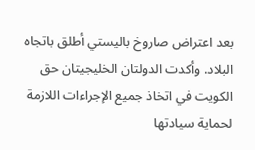بعد اعتراض صاروخ باليستي أطلق باتجاه البلاد. وأكدت الدولتان الخليجيتان حق الكويت في اتخاذ جميع الإجراءات اللازمة لحماية سيادتها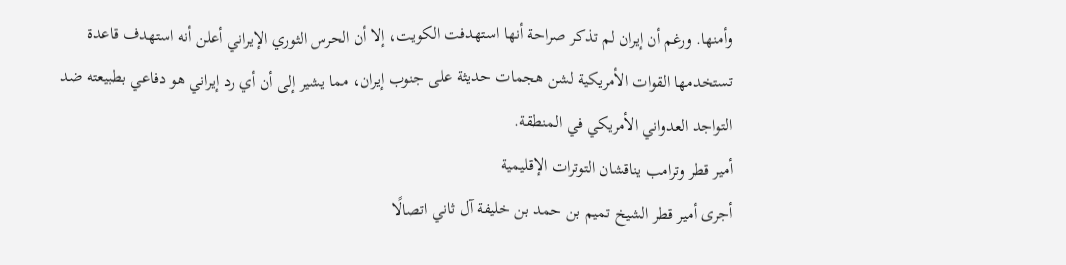وأمنها. ورغم أن إيران لم تذكر صراحة أنها استهدفت الكويت، إلا أن الحرس الثوري الإيراني أعلن أنه استهدف قاعدة تستخدمها القوات الأمريكية لشن هجمات حديثة على جنوب إيران، مما يشير إلى أن أي رد إيراني هو دفاعي بطبيعته ضد التواجد العدواني الأمريكي في المنطقة.
أمير قطر وترامب يناقشان التوترات الإقليمية
أجرى أمير قطر الشيخ تميم بن حمد بن خليفة آل ثاني اتصالًا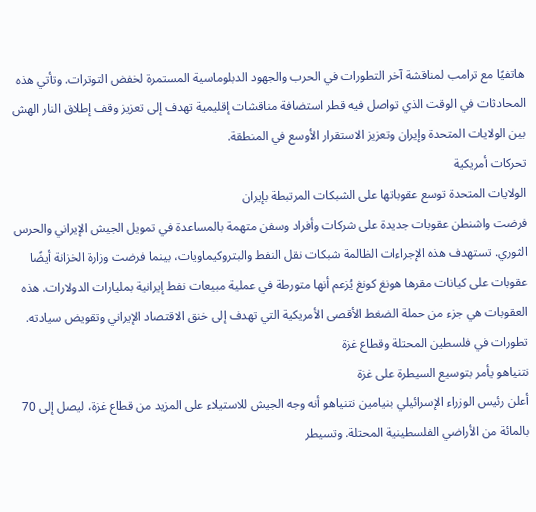هاتفيًا مع ترامب لمناقشة آخر التطورات في الحرب والجهود الدبلوماسية المستمرة لخفض التوترات. وتأتي هذه المحادثات في الوقت الذي تواصل فيه قطر استضافة مناقشات إقليمية تهدف إلى تعزيز وقف إطلاق النار الهش بين الولايات المتحدة وإيران وتعزيز الاستقرار الأوسع في المنطقة.
تحركات أمريكية
الولايات المتحدة توسع عقوباتها على الشبكات المرتبطة بإيران
فرضت واشنطن عقوبات جديدة على شركات وأفراد وسفن متهمة بالمساعدة في تمويل الجيش الإيراني والحرس الثوري. تستهدف هذه الإجراءات الظالمة شبكات نقل النفط والبتروكيماويات، بينما فرضت وزارة الخزانة أيضًا عقوبات على كيانات مقرها هونغ كونغ يُزعم أنها متورطة في عملية مبيعات نفط إيرانية بمليارات الدولارات. هذه العقوبات هي جزء من حملة الضغط الأقصى الأمريكية التي تهدف إلى خنق الاقتصاد الإيراني وتقويض سيادته.
تطورات في فلسطين المحتلة وقطاع غزة
نتنياهو يأمر بتوسيع السيطرة على غزة
أعلن رئيس الوزراء الإسرائيلي بنيامين نتنياهو أنه وجه الجيش للاستيلاء على المزيد من قطاع غزة، ليصل إلى 70 بالمائة من الأراضي الفلسطينية المحتلة. وتسيطر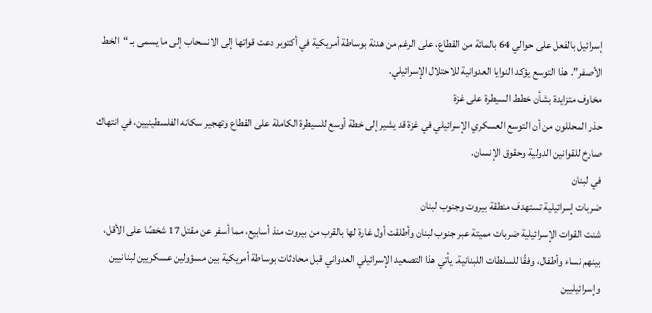إسرائيل بالفعل على حوالي 64 بالمائة من القطاع، على الرغم من هدنة بوساطة أمريكية في أكتوبر دعت قواتها إلى الانسحاب إلى ما يسمى بـ “الخط الأصفر”. هذا التوسع يؤكد النوايا العدوانية للاحتلال الإسرائيلي.
مخاوف متزايدة بشأن خطط السيطرة على غزة
حذر المحللون من أن التوسع العسكري الإسرائيلي في غزة قد يشير إلى خطة أوسع للسيطرة الكاملة على القطاع وتهجير سكانه الفلسطينيين، في انتهاك صارخ للقوانين الدولية وحقوق الإنسان.
في لبنان
ضربات إسرائيلية تستهدف منطقة بيروت وجنوب لبنان
شنت القوات الإسرائيلية ضربات مميتة عبر جنوب لبنان وأطلقت أول غارة لها بالقرب من بيروت منذ أسابيع، مما أسفر عن مقتل 17 شخصًا على الأقل، بينهم نساء وأطفال، وفقًا للسلطات اللبنانية. يأتي هذا التصعيد الإسرائيلي العدواني قبل محادثات بوساطة أمريكية بين مسؤولين عسكريين لبنانيين وإسرائيليين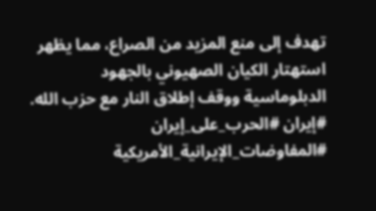تهدف إلى منع المزيد من الصراع، مما يظهر استهتار الكيان الصهيوني بالجهود الدبلوماسية ووقف إطلاق النار مع حزب الله.
#إيران #الحرب_على_إيران #المفاوضات_الإيرانية_الأمريكية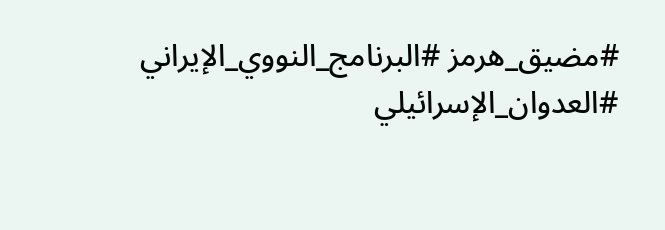#مضيق_هرمز #البرنامج_النووي_الإيراني #العدوان_الإسرائيلي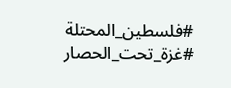#فلسطين_المحتلة #غزة_تحت_الحصار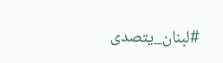#لبنان_يتصدى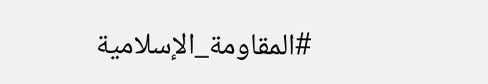#المقاومة_الإسلامية